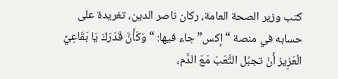كتب وزير الصحة العامة، ركان ناصر الدين، تغريدة على حسابه في منصة “إكس” جاء فيها: “وَكَأَنَّ قَدَرَكَ يَا بَقَاعِيَّ الْعَزِيز أَنْ تجبُل التَّعَبَ مَعَ الدَّم،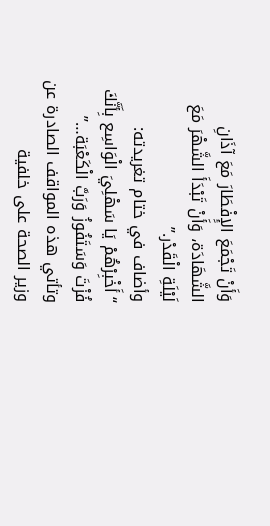وَأَنْ تَجْمَعَ الإِفْطَارَ مَعَ آذَانِ الشَّهَادَة، وَأَنْ تَبْدَأَ الشَّهْرَ مَعَ لَيْلَةِ الْقَدْر.”
وأضاف في ختام تغريدته: “أَخْبِرْهُمْ يَا سَهْلِيَ الْوَاسِع بِأَنَّكَ فُزْتَ وَسَتَفُوزُ وَرَبَّ الْكَعْبَة…”
وتأتي هذه المواقف الصادرة عن وزير الصحة على خلفية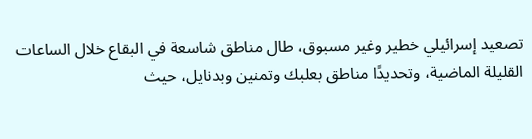تصعيد إسرائيلي خطير وغير مسبوق، طال مناطق شاسعة في البقاع خلال الساعات القليلة الماضية، وتحديدًا مناطق بعلبك وتمنين وبدنايل، حيث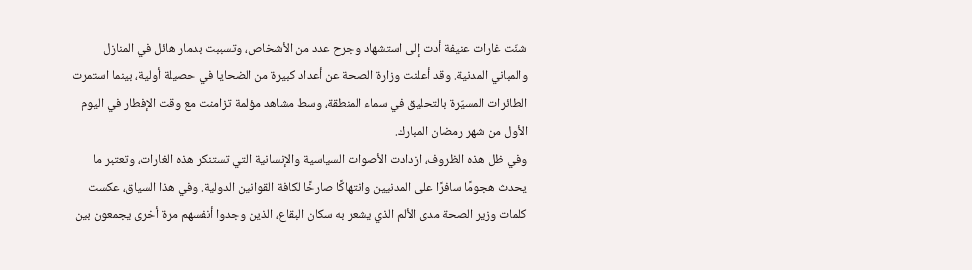شنّت غارات عنيفة أدت إلى استشهاد وجرح عدد من الأشخاص، وتسببت بدمار هائل في المنازل والمباني المدنية. وقد أعلنت وزارة الصحة عن أعداد كبيرة من الضحايا في حصيلة أولية، بينما استمرت الطائرات المسيّرة بالتحليق في سماء المنطقة، وسط مشاهد مؤلمة تزامنت مع وقت الإفطار في اليوم الأول من شهر رمضان المبارك.
وفي ظل هذه الظروف، ازدادت الأصوات السياسية والإنسانية التي تستنكر هذه الغارات، وتعتبر ما يحدث هجومًا سافرًا على المدنيين وانتهاكًا صارخًا لكافة القوانين الدولية. وفي هذا السياق، عكست كلمات وزير الصحة مدى الألم الذي يشعر به سكان البقاع، الذين وجدوا أنفسهم مرة أخرى يجمعون بين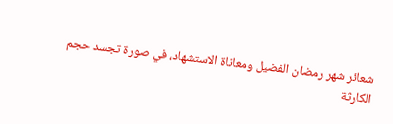شعائر شهر رمضان الفضيل ومعاناة الاستشهاد، في صورة تجسد حجم الكارثة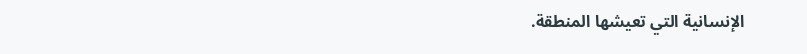الإنسانية التي تعيشها المنطقة.